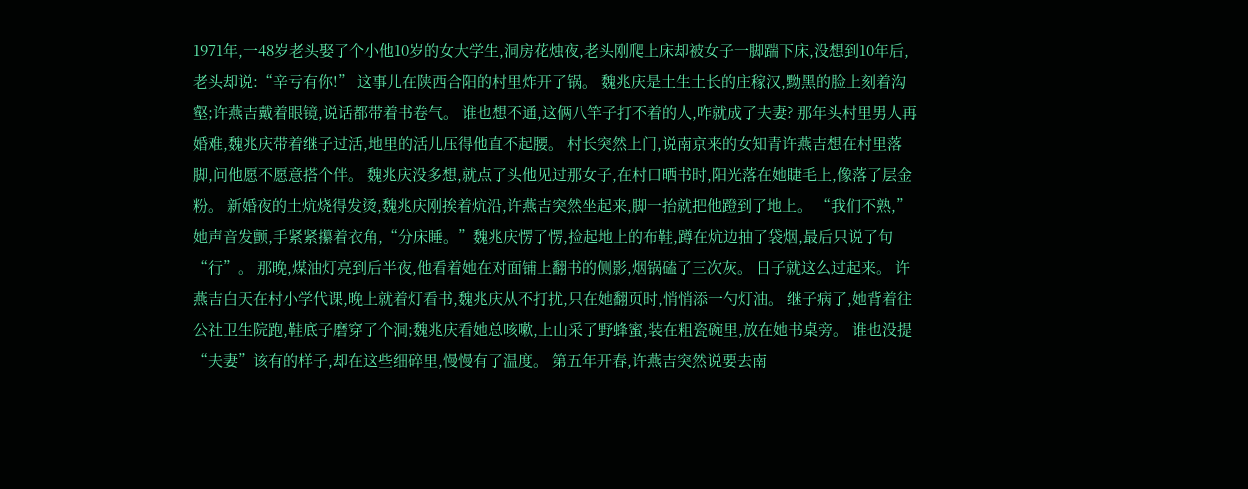1971年,一48岁老头娶了个小他10岁的女大学生,洞房花烛夜,老头刚爬上床却被女子一脚踹下床,没想到10年后,老头却说:“辛亏有你!” 这事儿在陕西合阳的村里炸开了锅。 魏兆庆是土生土长的庄稼汉,黝黑的脸上刻着沟壑;许燕吉戴着眼镜,说话都带着书卷气。 谁也想不通,这俩八竿子打不着的人,咋就成了夫妻? 那年头村里男人再婚难,魏兆庆带着继子过活,地里的活儿压得他直不起腰。 村长突然上门,说南京来的女知青许燕吉想在村里落脚,问他愿不愿意搭个伴。 魏兆庆没多想,就点了头他见过那女子,在村口晒书时,阳光落在她睫毛上,像落了层金粉。 新婚夜的土炕烧得发烫,魏兆庆刚挨着炕沿,许燕吉突然坐起来,脚一抬就把他蹬到了地上。 “我们不熟,”她声音发颤,手紧紧攥着衣角,“分床睡。”魏兆庆愣了愣,捡起地上的布鞋,蹲在炕边抽了袋烟,最后只说了句“行”。 那晚,煤油灯亮到后半夜,他看着她在对面铺上翻书的侧影,烟锅磕了三次灰。 日子就这么过起来。 许燕吉白天在村小学代课,晚上就着灯看书,魏兆庆从不打扰,只在她翻页时,悄悄添一勺灯油。 继子病了,她背着往公社卫生院跑,鞋底子磨穿了个洞;魏兆庆看她总咳嗽,上山采了野蜂蜜,装在粗瓷碗里,放在她书桌旁。 谁也没提“夫妻”该有的样子,却在这些细碎里,慢慢有了温度。 第五年开春,许燕吉突然说要去南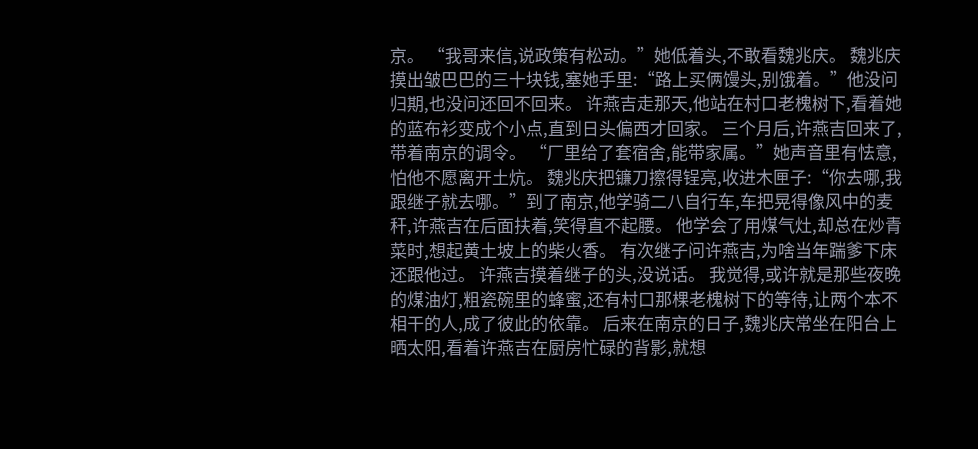京。 “我哥来信,说政策有松动。”她低着头,不敢看魏兆庆。 魏兆庆摸出皱巴巴的三十块钱,塞她手里:“路上买俩馒头,别饿着。”他没问归期,也没问还回不回来。 许燕吉走那天,他站在村口老槐树下,看着她的蓝布衫变成个小点,直到日头偏西才回家。 三个月后,许燕吉回来了,带着南京的调令。 “厂里给了套宿舍,能带家属。”她声音里有怯意,怕他不愿离开土炕。 魏兆庆把镰刀擦得锃亮,收进木匣子:“你去哪,我跟继子就去哪。”到了南京,他学骑二八自行车,车把晃得像风中的麦秆,许燕吉在后面扶着,笑得直不起腰。 他学会了用煤气灶,却总在炒青菜时,想起黄土坡上的柴火香。 有次继子问许燕吉,为啥当年踹爹下床还跟他过。 许燕吉摸着继子的头,没说话。 我觉得,或许就是那些夜晚的煤油灯,粗瓷碗里的蜂蜜,还有村口那棵老槐树下的等待,让两个本不相干的人,成了彼此的依靠。 后来在南京的日子,魏兆庆常坐在阳台上晒太阳,看着许燕吉在厨房忙碌的背影,就想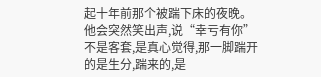起十年前那个被踹下床的夜晚。 他会突然笑出声,说“幸亏有你”不是客套,是真心觉得,那一脚踹开的是生分,踹来的,是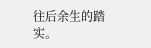往后余生的踏实。